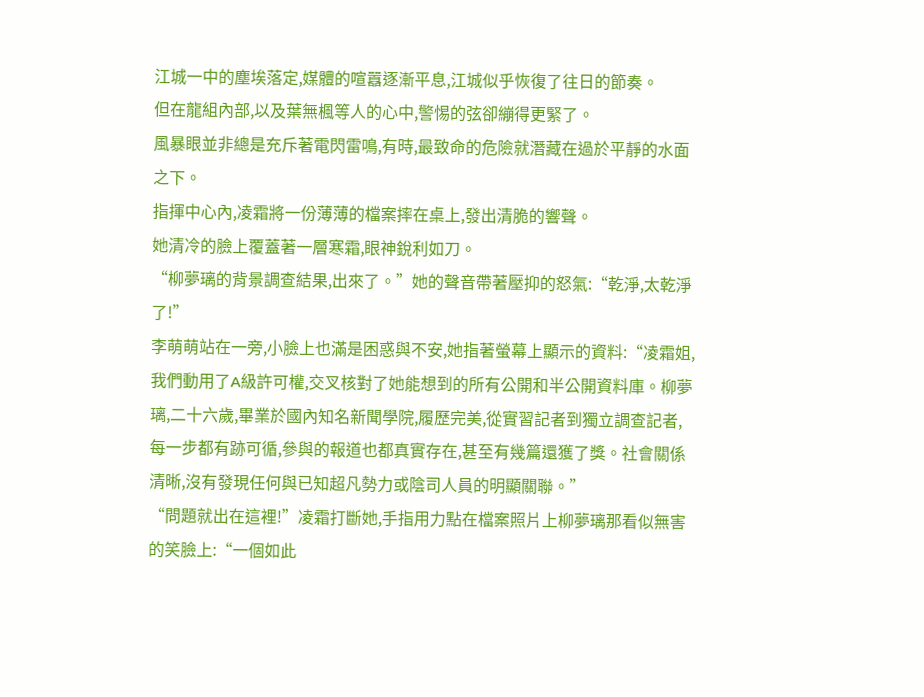江城一中的塵埃落定,媒體的喧囂逐漸平息,江城似乎恢復了往日的節奏。
但在龍組內部,以及葉無楓等人的心中,警惕的弦卻繃得更緊了。
風暴眼並非總是充斥著電閃雷鳴,有時,最致命的危險就潛藏在過於平靜的水面之下。
指揮中心內,凌霜將一份薄薄的檔案摔在桌上,發出清脆的響聲。
她清冷的臉上覆蓋著一層寒霜,眼神銳利如刀。
“柳夢璃的背景調查結果,出來了。”她的聲音帶著壓抑的怒氣:“乾淨,太乾淨了!”
李萌萌站在一旁,小臉上也滿是困惑與不安,她指著螢幕上顯示的資料:“凌霜姐,我們動用了A級許可權,交叉核對了她能想到的所有公開和半公開資料庫。柳夢璃,二十六歲,畢業於國內知名新聞學院,履歷完美,從實習記者到獨立調查記者,每一步都有跡可循,參與的報道也都真實存在,甚至有幾篇還獲了獎。社會關係清晰,沒有發現任何與已知超凡勢力或陰司人員的明顯關聯。”
“問題就出在這裡!”凌霜打斷她,手指用力點在檔案照片上柳夢璃那看似無害的笑臉上:“一個如此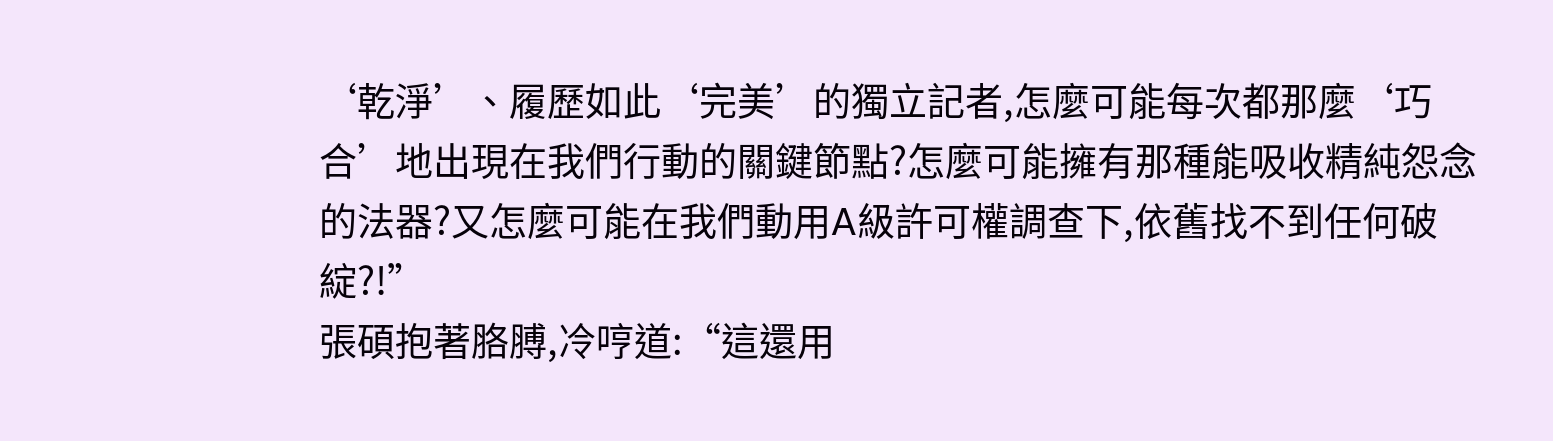‘乾淨’、履歷如此‘完美’的獨立記者,怎麼可能每次都那麼‘巧合’地出現在我們行動的關鍵節點?怎麼可能擁有那種能吸收精純怨念的法器?又怎麼可能在我們動用A級許可權調查下,依舊找不到任何破綻?!”
張碩抱著胳膊,冷哼道:“這還用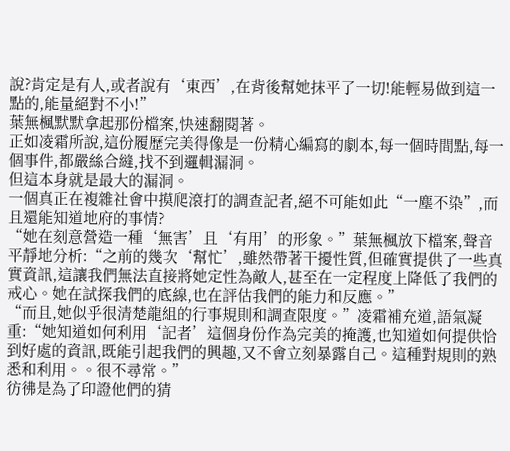說?肯定是有人,或者說有‘東西’,在背後幫她抹平了一切!能輕易做到這一點的,能量絕對不小!”
葉無楓默默拿起那份檔案,快速翻閱著。
正如凌霜所說,這份履歷完美得像是一份精心編寫的劇本,每一個時間點,每一個事件,都嚴絲合縫,找不到邏輯漏洞。
但這本身就是最大的漏洞。
一個真正在複雜社會中摸爬滾打的調查記者,絕不可能如此“一塵不染”,而且還能知道地府的事情?
“她在刻意營造一種‘無害’且‘有用’的形象。”葉無楓放下檔案,聲音平靜地分析:“之前的幾次‘幫忙’,雖然帶著干擾性質,但確實提供了一些真實資訊,這讓我們無法直接將她定性為敵人,甚至在一定程度上降低了我們的戒心。她在試探我們的底線,也在評估我們的能力和反應。”
“而且,她似乎很清楚龍組的行事規則和調查限度。”凌霜補充道,語氣凝重:“她知道如何利用‘記者’這個身份作為完美的掩護,也知道如何提供恰到好處的資訊,既能引起我們的興趣,又不會立刻暴露自己。這種對規則的熟悉和利用。。很不尋常。”
彷彿是為了印證他們的猜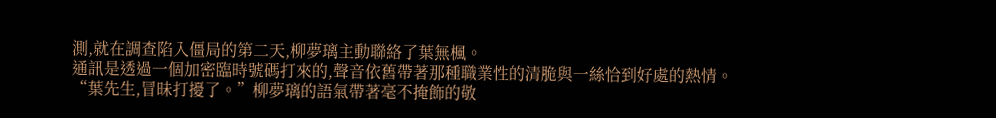測,就在調查陷入僵局的第二天,柳夢璃主動聯絡了葉無楓。
通訊是透過一個加密臨時號碼打來的,聲音依舊帶著那種職業性的清脆與一絲恰到好處的熱情。
“葉先生,冒昧打擾了。”柳夢璃的語氣帶著毫不掩飾的敬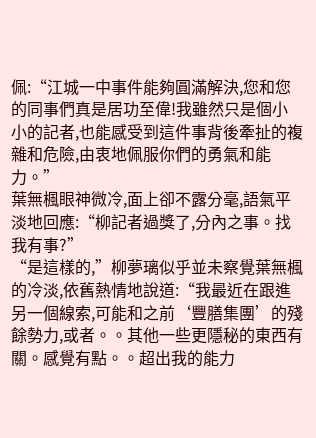佩:“江城一中事件能夠圓滿解決,您和您的同事們真是居功至偉!我雖然只是個小小的記者,也能感受到這件事背後牽扯的複雜和危險,由衷地佩服你們的勇氣和能力。”
葉無楓眼神微冷,面上卻不露分毫,語氣平淡地回應:“柳記者過獎了,分內之事。找我有事?”
“是這樣的,”柳夢璃似乎並未察覺葉無楓的冷淡,依舊熱情地說道:“我最近在跟進另一個線索,可能和之前‘豐膳集團’的殘餘勢力,或者。。其他一些更隱秘的東西有關。感覺有點。。超出我的能力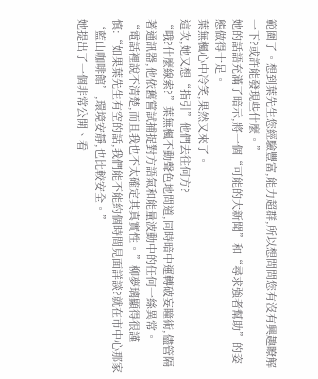範圍了。想到葉先生您經驗豐富,能力超群,所以想問問您有沒有興趣瞭解一下?或許能發現些什麼。”
她的話語充滿了暗示,將一個“可能的大新聞”和“尋求強者幫助”的姿態做得十足。
葉無楓心中冷笑,果然又來了。
這次,她又想“指引”他們去往何方?
“哦?什麼線索?”葉無楓不動聲色地問道,同時暗中運轉破妄瞳術,儘管隔著通訊器,他依舊嘗試捕捉對方語氣和能量波動中的任何一絲異常。
“電話裡說不清楚,而且我也不太確定其真實性。”柳夢璃顯得很謹慎:“如果葉先生有空的話,我們能不能約個時間見面詳談?就在市中心那家‘藍山咖啡館’,環境安靜,也比較安全。”
她提出了一個非常公開、看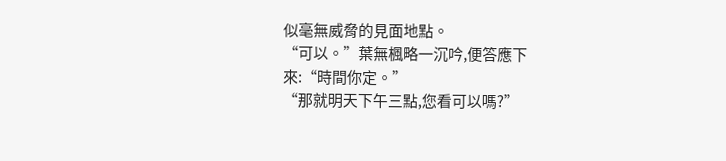似毫無威脅的見面地點。
“可以。”葉無楓略一沉吟,便答應下來:“時間你定。”
“那就明天下午三點,您看可以嗎?”